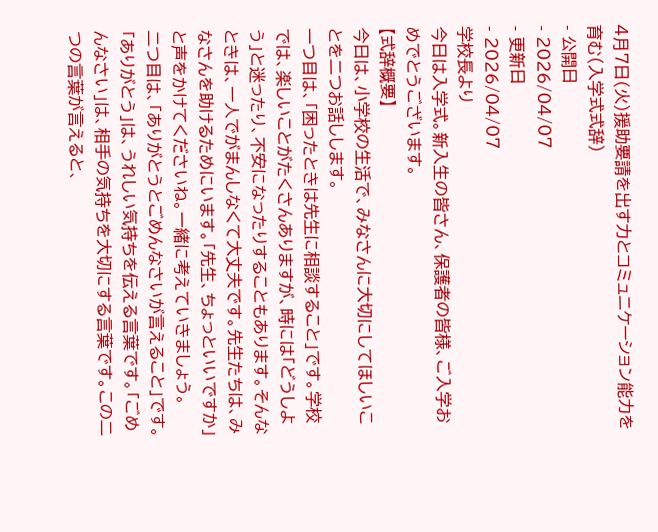4月7日(火)援助要請を出す力とコミュニケーション能力を育む(入学式式辞)
- 公開日
- 2026/04/07
- 更新日
- 2026/04/07
学校長より
今日は入学式。新入生の皆さん、保護者の皆様、ご入学おめでとうございます。
【式辞概要】
今日は、小学校の生活で、みなさんに大切にしてほしいことを二つお話しします。
一つ目は、「困ったときは先生に相談すること」です。学校では、楽しいことがたくさんありますが、時には「どうしよう」と迷ったり、不安になったりすることもあります。そんなときは、一人でがまんしなくて大丈夫です。先生たちは、みなさんを助けるためにいます。「先生、ちょっといいですか」と声をかけてくださいね。一緒に考えていきましょう。
二つ目は、「ありがとうとごめんなさいが言えること」です。「ありがとう」は、うれしい気持ちを伝える言葉です。「ごめんなさい」は、相手の気持ちを大切にする言葉です。この二つの言葉が言えると、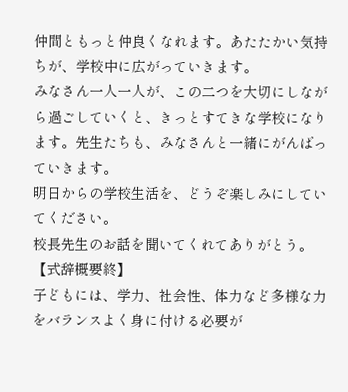仲間ともっと仲良くなれます。あたたかい気持ちが、学校中に広がっていきます。
みなさん一人一人が、この二つを大切にしながら過ごしていくと、きっとすてきな学校になります。先生たちも、みなさんと一緒にがんばっていきます。
明日からの学校生活を、どうぞ楽しみにしていてください。
校長先生のお話を聞いてくれてありがとう。
【式辞概要終】
子どもには、学力、社会性、体力など多様な力をバランスよく身に付ける必要が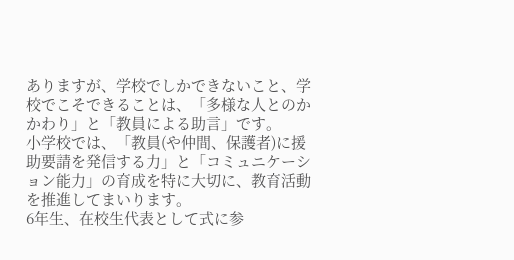ありますが、学校でしかできないこと、学校でこそできることは、「多様な人とのかかわり」と「教員による助言」です。
小学校では、「教員(や仲間、保護者)に援助要請を発信する力」と「コミュニケーション能力」の育成を特に大切に、教育活動を推進してまいります。
6年生、在校生代表として式に参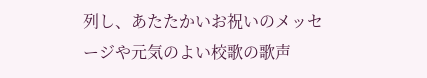列し、あたたかいお祝いのメッセージや元気のよい校歌の歌声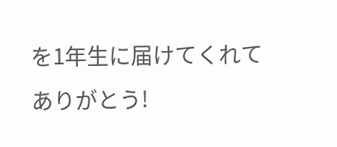を1年生に届けてくれてありがとう!